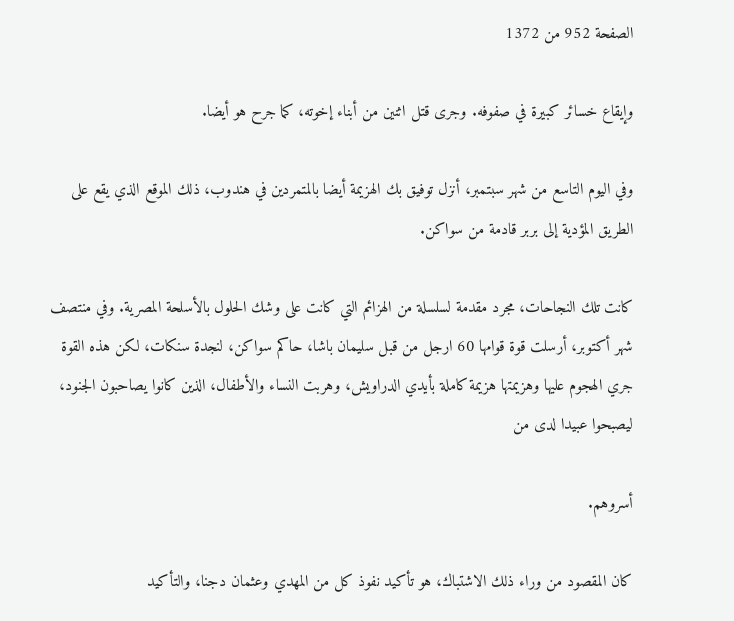الصفحة 952 من 1372

وإيقاع خسائر كبيرة في صفوفه. وجرى قتل اثنين من أبناء إخوته، كما جرح هو أيضا.

وفي اليوم التاسع من شهر سبتمبر، أنزل توفيق بك الهزيمة أيضا بالمتمردين في هندوب، ذلك الموقع الذي يقع على الطريق المؤدية إلى بربر قادمة من سواكن.

كانت تلك النجاحات، مجرد مقدمة لسلسلة من الهزائم التي كانت على وشك الحلول بالأسلحة المصرية. وفي منتصف شهر أكتوبر، أرسلت قوة قوامها 60 ارجل من قبل سليمان باشا، حاكم سواكن، لنجدة سنكات، لكن هذه القوة جري الهجوم عليها وهزيمتها هزيمة كاملة بأيدي الدراويش، وهربت النساء والأطفال، الذين كانوا يصاحبون الجنود، ليصبحوا عبيدا لدى من

أسروهم.

كان المقصود من وراء ذلك الاشتباك، هو تأكيد نفوذ كل من المهدي وعثمان دجنا، والتأكيد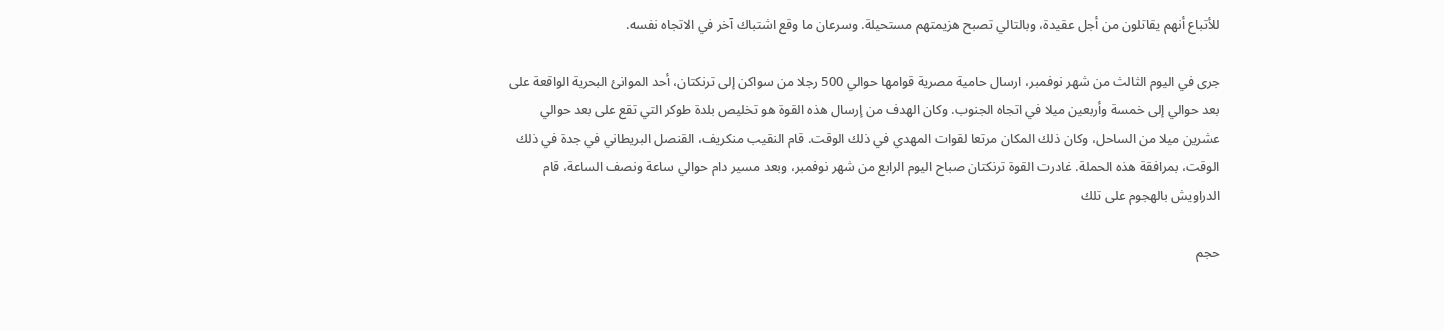للأتباع أنهم يقاتلون من أجل عقيدة، وبالتالي تصبح هزيمتهم مستحيلة. وسرعان ما وقع اشتباك آخر في الاتجاه نفسه.

جرى في اليوم الثالث من شهر نوفمبر، ارسال حامية مصرية قوامها حوالي 500 رجلا من سواكن إلى ترنکتان، أحد الموانئ البحرية الواقعة على بعد حوالي إلى خمسة وأربعين ميلا في اتجاه الجنوب. وكان الهدف من إرسال هذه القوة هو تخليص بلدة طوكر التي تقع على بعد حوالي عشرين ميلا من الساحل، وكان ذلك المكان مرتعا لقوات المهدي في ذلك الوقت. قام النقيب منكريف، القنصل البريطاني في جدة في ذلك الوقت، بمرافقة هذه الحملة. غادرت القوة ترنكتان صباح اليوم الرابع من شهر نوفمبر، وبعد مسير دام حوالي ساعة ونصف الساعة، قام الدراويش بالهجوم على تلك

حجم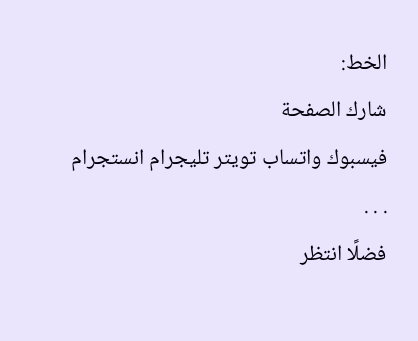الخط:
شارك الصفحة
فيسبوك واتساب تويتر تليجرام انستجرام
. . .
فضلًا انتظر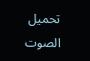تحميل الصوت